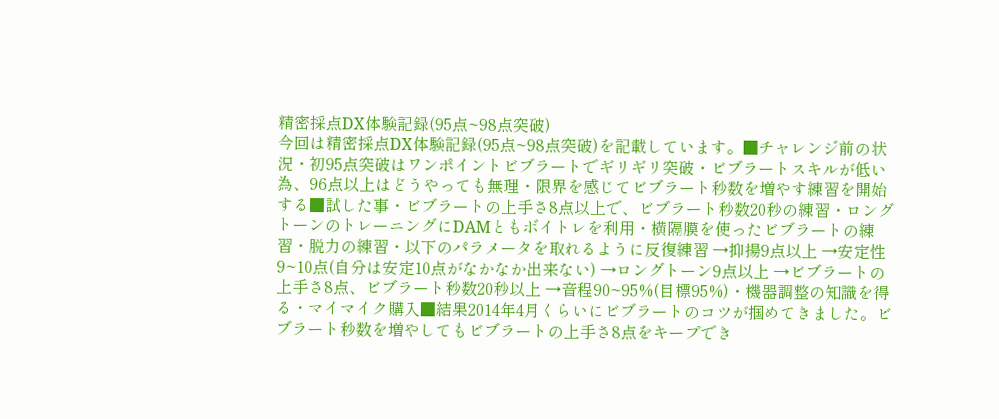精密採点DX体験記録(95点~98点突破)
今回は精密採点DX体験記録(95点~98点突破)を記載しています。■チャレンジ前の状況・初95点突破はワンポイントビブラートでギリギリ突破・ビブラートスキルが低い為、96点以上はどうやっても無理・限界を感じてビブラート秒数を増やす練習を開始する■試した事・ビブラートの上手さ8点以上で、ビブラート秒数20秒の練習・ロングトーンのトレーニングにDAMともボイトレを利用・横隔膜を使ったビブラートの練習・脱力の練習・以下のパラメータを取れるように反復練習 →抑揚9点以上 →安定性9~10点(自分は安定10点がなかなか出来ない) →ロングトーン9点以上 →ビブラートの上手さ8点、ビブラート秒数20秒以上 →音程90~95%(目標95%)・機器調整の知識を得る・マイマイク購入■結果2014年4月くらいにビブラートのコツが掴めてきました。ビブラート秒数を増やしてもビブラートの上手さ8点をキープでき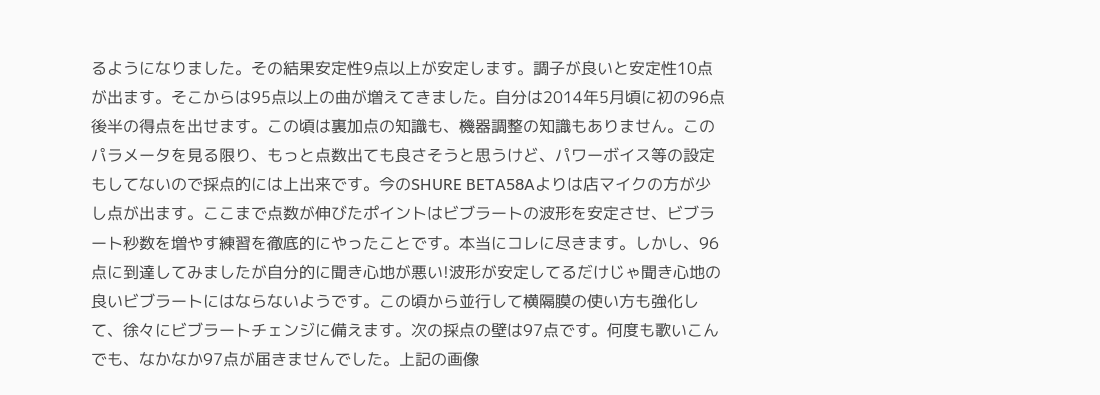るようになりました。その結果安定性9点以上が安定します。調子が良いと安定性10点が出ます。そこからは95点以上の曲が増えてきました。自分は2014年5月頃に初の96点後半の得点を出せます。この頃は裏加点の知識も、機器調整の知識もありません。このパラメータを見る限り、もっと点数出ても良さそうと思うけど、パワーボイス等の設定もしてないので採点的には上出来です。今のSHURE BETA58Aよりは店マイクの方が少し点が出ます。ここまで点数が伸びたポイントはビブラートの波形を安定させ、ビブラート秒数を増やす練習を徹底的にやったことです。本当にコレに尽きます。しかし、96点に到達してみましたが自分的に聞き心地が悪い!波形が安定してるだけじゃ聞き心地の良いビブラートにはならないようです。この頃から並行して横隔膜の使い方も強化して、徐々にビブラートチェンジに備えます。次の採点の壁は97点です。何度も歌いこんでも、なかなか97点が届きませんでした。上記の画像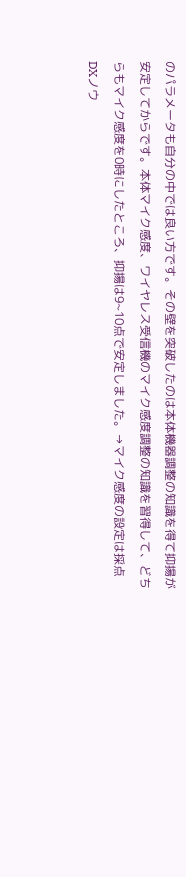のパラメータも自分の中では良い方です。その壁を突破したのは本体機器調整の知識を得て抑揚が安定してからです。本体マイク感度、ワイヤレス受信機のマイク感度調整の知識を習得して、どちらもマイク感度を0時にしたところ、抑揚は9~10点で安定しました。→マイク感度の設定は採点DXノウ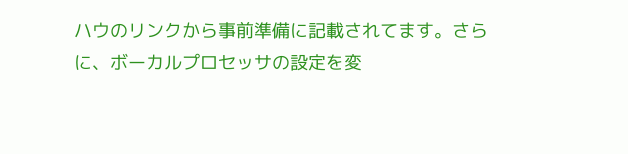ハウのリンクから事前準備に記載されてます。さらに、ボーカルプロセッサの設定を変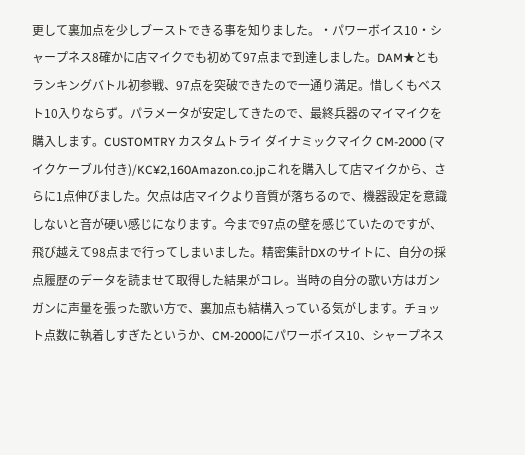更して裏加点を少しブーストできる事を知りました。・パワーボイス10・シャープネス8確かに店マイクでも初めて97点まで到達しました。DAM★ともランキングバトル初参戦、97点を突破できたので一通り満足。惜しくもベスト10入りならず。パラメータが安定してきたので、最終兵器のマイマイクを購入します。CUSTOMTRY カスタムトライ ダイナミックマイク CM-2000 (マイクケーブル付き)/KC¥2,160Amazon.co.jpこれを購入して店マイクから、さらに1点伸びました。欠点は店マイクより音質が落ちるので、機器設定を意識しないと音が硬い感じになります。今まで97点の壁を感じていたのですが、飛び越えて98点まで行ってしまいました。精密集計DXのサイトに、自分の採点履歴のデータを読ませて取得した結果がコレ。当時の自分の歌い方はガンガンに声量を張った歌い方で、裏加点も結構入っている気がします。チョット点数に執着しすぎたというか、CM-2000にパワーボイス10、シャープネス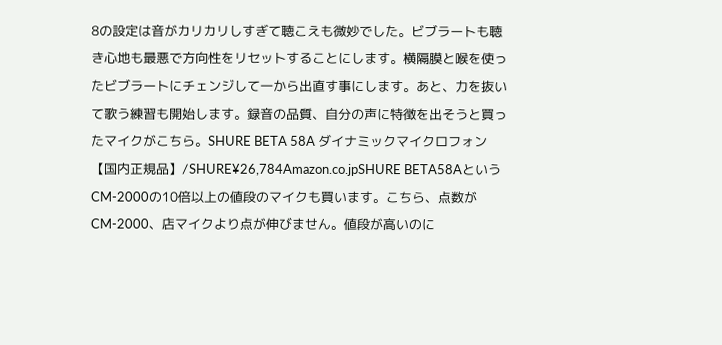8の設定は音がカリカリしすぎて聴こえも微妙でした。ビブラートも聴き心地も最悪で方向性をリセットすることにします。横隔膜と喉を使ったビブラートにチェンジして一から出直す事にします。あと、力を抜いて歌う練習も開始します。録音の品質、自分の声に特徴を出そうと買ったマイクがこちら。SHURE BETA 58A ダイナミックマイクロフォン 【国内正規品】/SHURE¥26,784Amazon.co.jpSHURE BETA58AというCM-2000の10倍以上の値段のマイクも買います。こちら、点数がCM-2000、店マイクより点が伸びません。値段が高いのに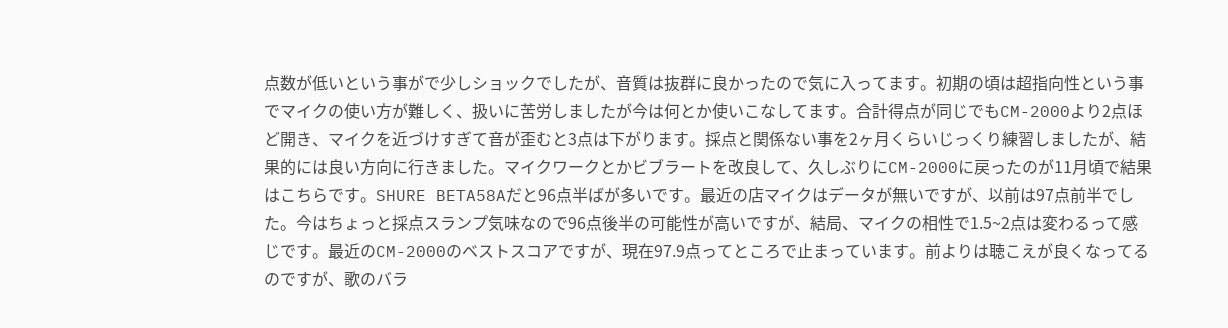点数が低いという事がで少しショックでしたが、音質は抜群に良かったので気に入ってます。初期の頃は超指向性という事でマイクの使い方が難しく、扱いに苦労しましたが今は何とか使いこなしてます。合計得点が同じでもCM-2000より2点ほど開き、マイクを近づけすぎて音が歪むと3点は下がります。採点と関係ない事を2ヶ月くらいじっくり練習しましたが、結果的には良い方向に行きました。マイクワークとかビブラートを改良して、久しぶりにCM-2000に戻ったのが11月頃で結果はこちらです。SHURE BETA58Aだと96点半ばが多いです。最近の店マイクはデータが無いですが、以前は97点前半でした。今はちょっと採点スランプ気味なので96点後半の可能性が高いですが、結局、マイクの相性で1.5~2点は変わるって感じです。最近のCM-2000のベストスコアですが、現在97.9点ってところで止まっています。前よりは聴こえが良くなってるのですが、歌のバラ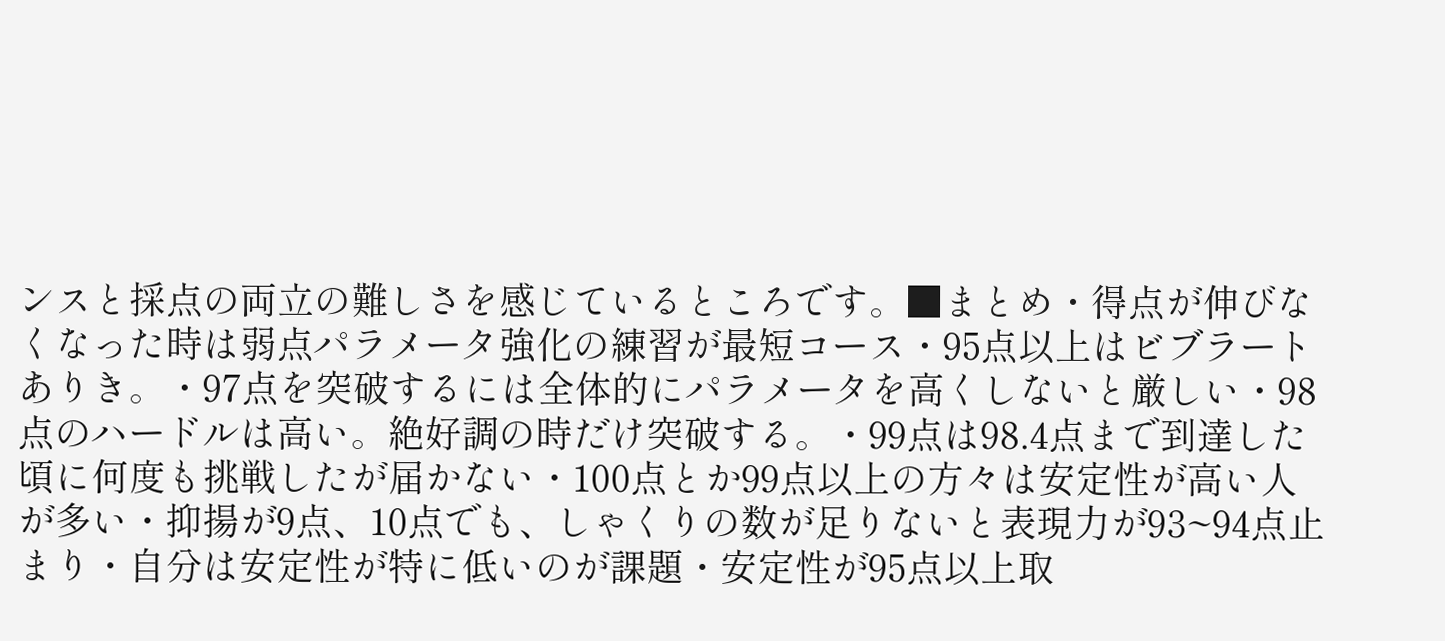ンスと採点の両立の難しさを感じているところです。■まとめ・得点が伸びなくなった時は弱点パラメータ強化の練習が最短コース・95点以上はビブラートありき。・97点を突破するには全体的にパラメータを高くしないと厳しい・98点のハードルは高い。絶好調の時だけ突破する。・99点は98.4点まで到達した頃に何度も挑戦したが届かない・100点とか99点以上の方々は安定性が高い人が多い・抑揚が9点、10点でも、しゃくりの数が足りないと表現力が93~94点止まり・自分は安定性が特に低いのが課題・安定性が95点以上取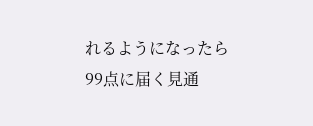れるようになったら99点に届く見通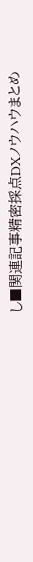し■関連記事精密採点DXノウハウまとめ